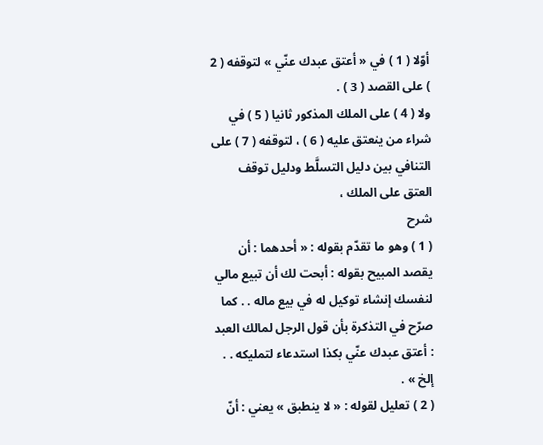أوّلا ( 1 ) في « أعتق عبدك عنّي » لتوقفه ( 2 ) على القصد ( 3 ) .
ولا ( 4 ) على الملك المذكور ثانيا ( 5 ) في شراء من ينعتق عليه ( 6 ) ، لتوقفه ( 7 ) على التنافي بين دليل التسلَّط ودليل توقف العتق على الملك ،
شرح
( 1 ) وهو ما تقدّم بقوله : « أحدهما : أن يقصد المبيح بقوله : أبحت لك أن تبيع مالي لنفسك إنشاء توكيل له في بيع ماله . . كما صرّح في التذكرة بأن قول الرجل لمالك العبد : أعتق عبدك عنّي بكذا استدعاء لتمليكه . . إلخ » .
( 2 ) تعليل لقوله : « لا ينطبق » يعني : أنّ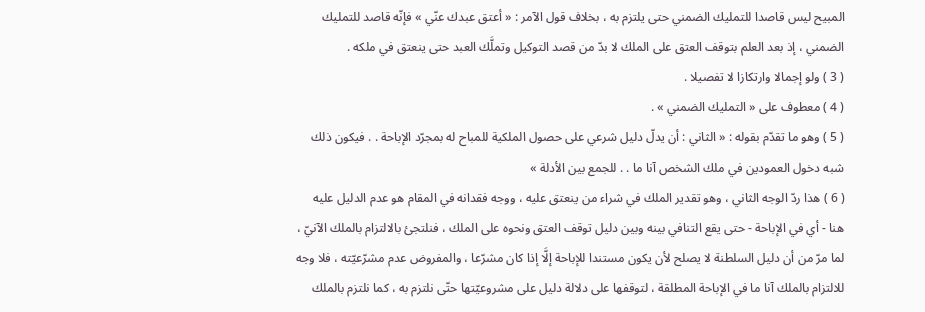المبيح ليس قاصدا للتمليك الضمني حتى يلتزم به ، بخلاف قول الآمر : « أعتق عبدك عنّي » فإنّه قاصد للتمليك الضمني ، إذ بعد العلم بتوقف العتق على الملك لا بدّ من قصد التوكيل وتملَّك العبد حتى ينعتق في ملكه .
( 3 ) ولو إجمالا وارتكازا لا تفصيلا .
( 4 ) معطوف على « التمليك الضمني » .
( 5 ) وهو ما تقدّم بقوله : « الثاني : أن يدلّ دليل شرعي على حصول الملكية للمباح له بمجرّد الإباحة . . فيكون ذلك شبه دخول العمودين في ملك الشخص آنا ما . . للجمع بين الأدلة »
( 6 ) هذا ردّ الوجه الثاني ، وهو تقدير الملك في شراء من ينعتق عليه ، ووجه فقدانه في المقام هو عدم الدليل عليه هنا - أي في الإباحة - حتى يقع التنافي بينه وبين دليل توقف العتق ونحوه على الملك ، فنلتجئ بالالتزام بالملك الآنيّ ، لما مرّ من أن دليل السلطنة لا يصلح لأن يكون مستندا للإباحة إلَّا إذا كان مشرّعا ، والمفروض عدم مشرّعيّته ، فلا وجه للالتزام بالملك آنا ما في الإباحة المطلقة ، لتوقفها على دلالة دليل على مشروعيّتها حتّى نلتزم به ، كما نلتزم بالملك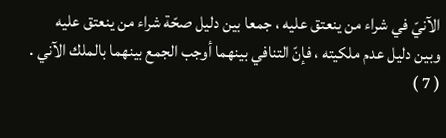الآنيّ في شراء من ينعتق عليه ، جمعا بين دليل صحّة شراء من ينعتق عليه وبين دليل عدم ملكيته ، فإنّ التنافي بينهما أوجب الجمع بينهما بالملك الآني .
( 7 )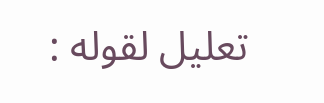تعليل لقوله :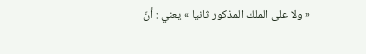« ولا على الملك المذكور ثانيا » يعني : أنّ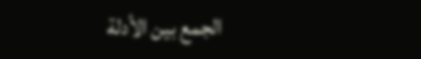الجمع بين الأدلة